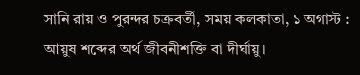সানি রায় ও পুরন্দর চক্রবর্তী, সময় কলকাতা, ১ অগাস্ট : আয়ুষ শব্দের অর্থ জীবনীশক্তি বা দীর্ঘায়ু।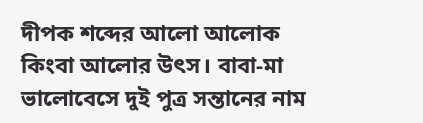দীপক শব্দের আলো আলোক কিংবা আলোর উৎস। বাবা-মা ভালোবেসে দুই পুত্র সন্তানের নাম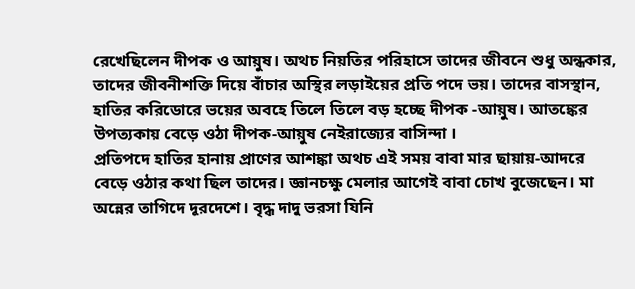রেখেছিলেন দীপক ও আয়ুষ। অথচ নিয়তির পরিহাসে তাদের জীবনে শুধু অন্ধকার, তাদের জীবনীশক্তি দিয়ে বাঁচার অস্থির লড়াইয়ের প্রতি পদে ভয়। তাদের বাসস্থান, হাতির করিডোরে ভয়ের অবহে তিলে তিলে বড় হচ্ছে দীপক -আয়ুষ। আতঙ্কের উপত্যকায় বেড়ে ওঠা দীপক-আয়ুষ নেইরাজ্যের বাসিন্দা ।
প্রতিপদে হাতির হানায় প্রাণের আশঙ্কা অথচ এই সময় বাবা মার ছায়ায়-আদরে বেড়ে ওঠার কথা ছিল তাদের। জ্ঞানচক্ষু মেলার আগেই বাবা চোখ বুজেছেন। মা অন্নের তাগিদে দূরদেশে। বৃদ্ধ দাদু ভরসা যিনি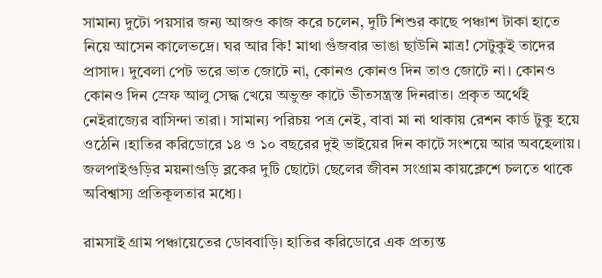সামান্য দুটো পয়সার জন্য আজও কাজ করে চলেন, দুটি শিশুর কাছে পঞ্চাশ টাকা হাতে নিয়ে আসেন কালেভদ্রে। ঘর আর কি! মাথা গুঁজবার ভাঙা ছাউনি মাত্র! সেটুকুই তাদের প্রাসাদ। দুবেলা পেট ভরে ভাত জোটে না, কোনও কোনও দিন তাও জোটে না। কোনও কোনও দিন স্রেফ আলু সেদ্ধ খেয়ে অভুক্ত কাটে ভীতসন্ত্রস্ত দিনরাত। প্রকৃত অর্থেই নেইরাজ্যের বাসিন্দা তারা। সামান্য পরিচয় পত্র নেই, বাবা মা না থাকায় রেশন কার্ড টুকু হয়ে ওঠেনি ।হাতির করিডোরে ১৪ ও ১০ বছরের দুই ভাইয়ের দিন কাটে সংশয়ে আর অবহেলায়। জলপাইগুড়ির ময়নাগুড়ি ব্লকের দুটি ছোটো ছেলের জীবন সংগ্রাম কায়ক্লেশে চলতে থাকে অবিশ্বাস্য প্রতিকূলতার মধ্যে।

রামসাই গ্রাম পঞ্চায়েতের ডোববাড়ি। হাতির করিডোরে এক প্রত্যন্ত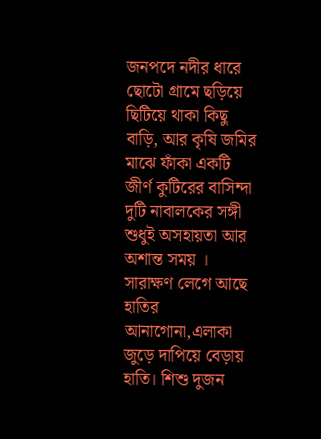জনপদে নদীর ধারে ছোটো গ্রামে ছড়িয়ে ছিটিয়ে থাকা কিছু বাড়ি, আর কৃষি জমির মাঝে ফাঁকা একটি জীর্ণ কুটিরের বাসিন্দা দুটি নাবালকের সঙ্গী শুধুই অসহায়তা আর অশান্ত সময় । সারাক্ষণ লেগে আছে হাতির আনাগোনা,এলাকা জুড়ে দাপিয়ে বেড়ায় হাতি। শিশু দুজন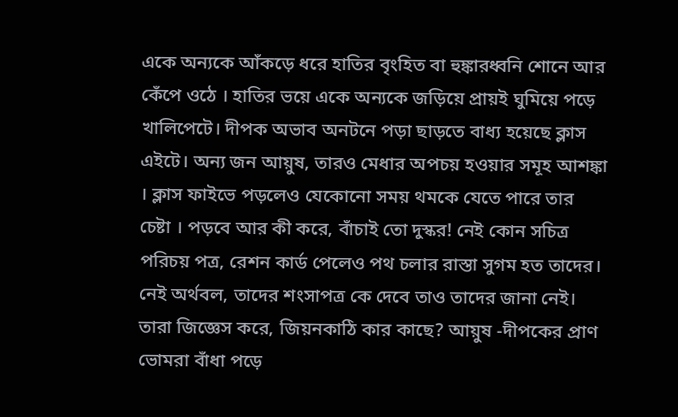একে অন্যকে আঁকড়ে ধরে হাতির বৃংহিত বা হুঙ্কারধ্বনি শোনে আর কেঁপে ওঠে । হাতির ভয়ে একে অন্যকে জড়িয়ে প্রায়ই ঘুমিয়ে পড়ে খালিপেটে। দীপক অভাব অনটনে পড়া ছাড়তে বাধ্য হয়েছে ক্লাস এইটে। অন্য জন আয়ুষ, তারও মেধার অপচয় হওয়ার সমূহ আশঙ্কা । ক্লাস ফাইভে পড়লেও যেকোনো সময় থমকে যেতে পারে তার চেষ্টা । পড়বে আর কী করে, বাঁচাই তো দুস্কর! নেই কোন সচিত্র পরিচয় পত্র, রেশন কার্ড পেলেও পথ চলার রাস্তা সুগম হত তাদের। নেই অর্থবল, তাদের শংসাপত্র কে দেবে তাও তাদের জানা নেই। তারা জিজ্ঞেস করে, জিয়নকাঠি কার কাছে? আয়ুষ -দীপকের প্রাণ ভোমরা বাঁধা পড়ে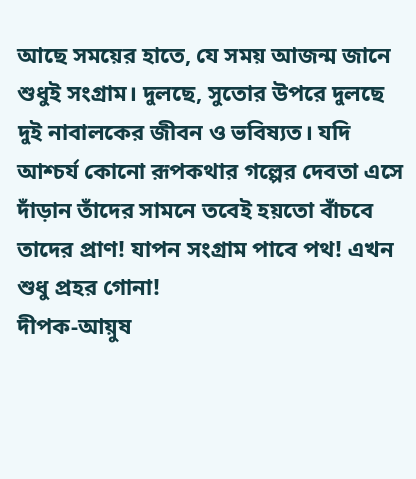আছে সময়ের হাতে, যে সময় আজন্ম জানে শুধুই সংগ্রাম। দুলছে, সুতোর উপরে দুলছে দুই নাবালকের জীবন ও ভবিষ্যত। যদি আশ্চর্য কোনো রূপকথার গল্পের দেবতা এসে দাঁড়ান তাঁদের সামনে তবেই হয়তো বাঁচবে তাদের প্রাণ! যাপন সংগ্রাম পাবে পথ! এখন শুধু প্রহর গোনা!
দীপক-আয়ুষ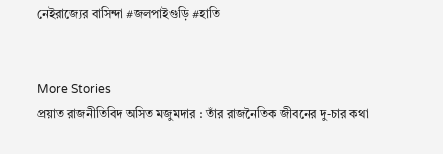নেইরাজ্যের বাসিন্দা #জলপাইগুড়ি #হাতি


More Stories
প্রয়াত রাজনীতিবিদ অসিত মজুমদার : তাঁর রাজনৈতিক জীবনের দু-চার কথা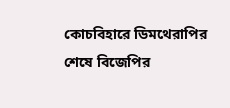কোচবিহারে ডিমথেরাপির শেষে বিজেপির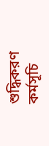শুদ্ধিকরণ কর্মসূচি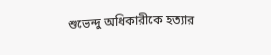শুভেন্দু অধিকারীকে হত্যার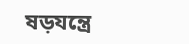ষড়যন্ত্রে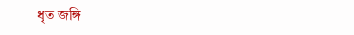ধৃত জঙ্গি